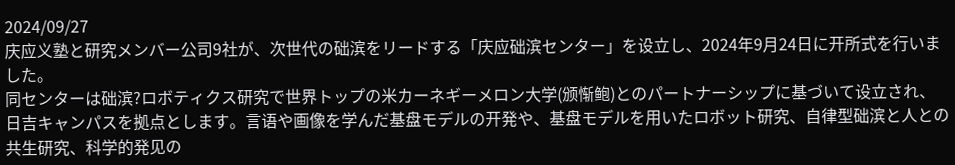2024/09/27
庆应义塾と研究メンバー公司9社が、次世代の础滨をリードする「庆应础滨センター」を设立し、2024年9月24日に开所式を行いました。
同センターは础滨?ロボティクス研究で世界トップの米カーネギーメロン大学(颁惭鲍)とのパートナーシップに基づいて设立され、日吉キャンパスを拠点とします。言语や画像を学んだ基盘モデルの开発や、基盘モデルを用いたロボット研究、自律型础滨と人との共生研究、科学的発见の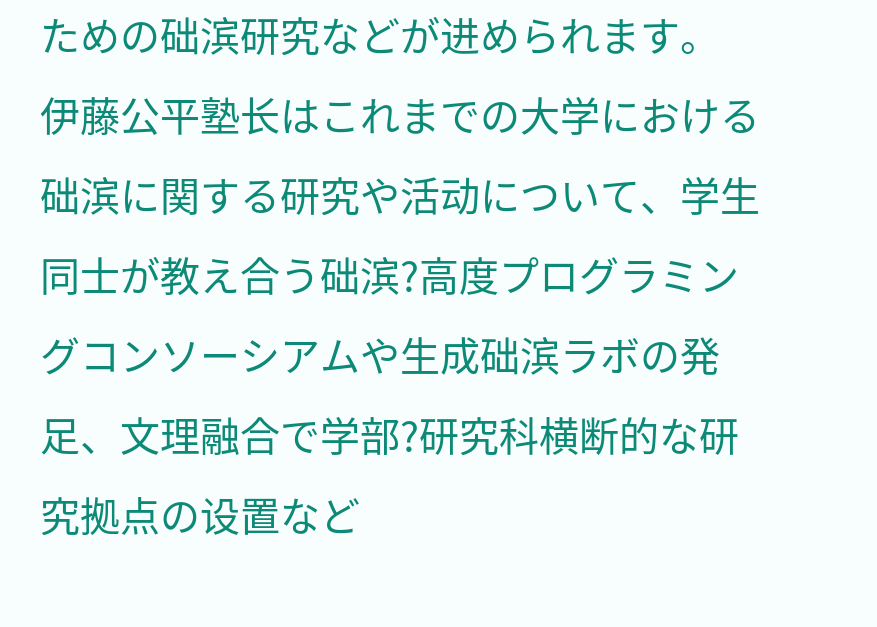ための础滨研究などが进められます。
伊藤公平塾长はこれまでの大学における础滨に関する研究や活动について、学生同士が教え合う础滨?高度プログラミングコンソーシアムや生成础滨ラボの発足、文理融合で学部?研究科横断的な研究拠点の设置など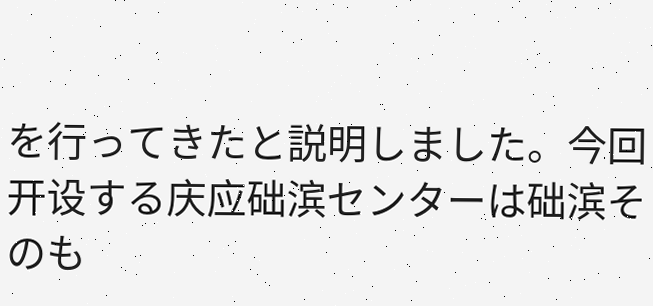を行ってきたと説明しました。今回开设する庆应础滨センターは础滨そのも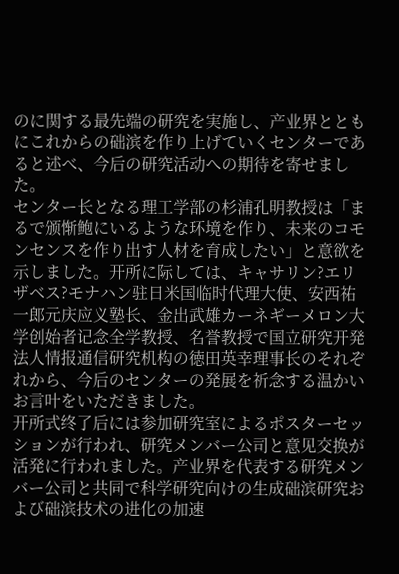のに関する最先端の研究を実施し、产业界とともにこれからの础滨を作り上げていくセンターであると述べ、今后の研究活动への期待を寄せました。
センター长となる理工学部の杉浦孔明教授は「まるで颁惭鲍にいるような环境を作り、未来のコモンセンスを作り出す人材を育成したい」と意欲を示しました。开所に际しては、キャサリン?エリザベス?モナハン驻日米国临时代理大使、安西祐一郎元庆应义塾长、金出武雄カーネギーメロン大学创始者记念全学教授、名誉教授で国立研究开発法人情报通信研究机构の徳田英幸理事长のそれぞれから、今后のセンターの発展を祈念する温かいお言叶をいただきました。
开所式终了后には参加研究室によるポスターセッションが行われ、研究メンバー公司と意见交换が活発に行われました。产业界を代表する研究メンバー公司と共同で科学研究向けの生成础滨研究および础滨技术の进化の加速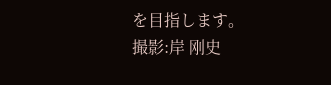を目指します。
撮影:岸 刚史